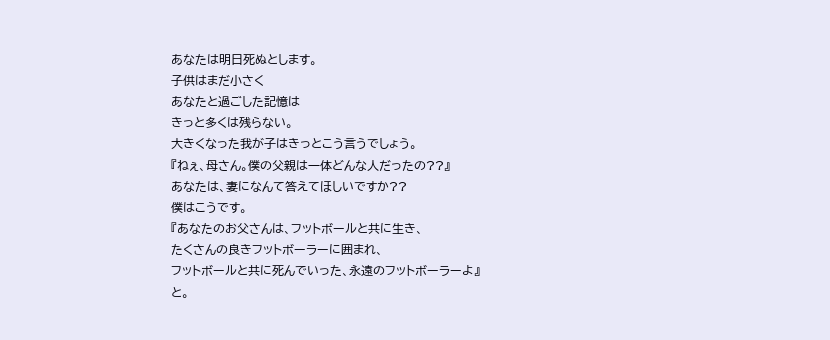あなたは明日死ぬとします。
子供はまだ小さく
あなたと過ごした記憶は
きっと多くは残らない。
大きくなった我が子はきっとこう言うでしょう。
『ねぇ、母さん。僕の父親は一体どんな人だったの??』
あなたは、妻になんて答えてほしいですか??
僕はこうです。
『あなたのお父さんは、フットボールと共に生き、
たくさんの良きフットボーラーに囲まれ、
フットボールと共に死んでいった、永遠のフットボーラーよ』
と。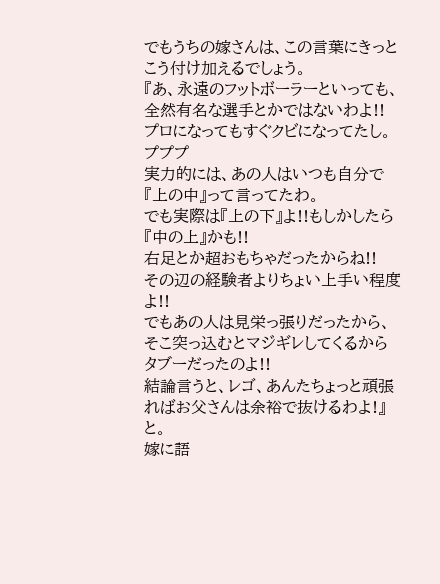でもうちの嫁さんは、この言葉にきっとこう付け加えるでしょう。
『あ、永遠のフットボーラーといっても、
全然有名な選手とかではないわよ!!
プロになってもすぐクビになってたし。プププ
実力的には、あの人はいつも自分で『上の中』って言ってたわ。
でも実際は『上の下』よ!!もしかしたら『中の上』かも!!
右足とか超おもちゃだったからね!!
その辺の経験者よりちょい上手い程度よ!!
でもあの人は見栄っ張りだったから、
そこ突っ込むとマジギレしてくるから
タブーだったのよ!!
結論言うと、レゴ、あんたちょっと頑張ればお父さんは余裕で抜けるわよ!』
と。
嫁に語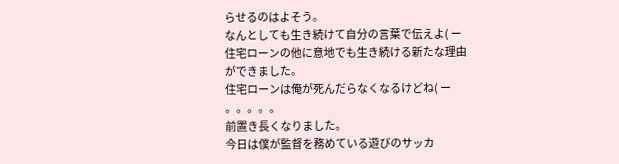らせるのはよそう。
なんとしても生き続けて自分の言葉で伝えよ( ー
住宅ローンの他に意地でも生き続ける新たな理由ができました。
住宅ローンは俺が死んだらなくなるけどね( ー
。。。。。
前置き長くなりました。
今日は僕が監督を務めている遊びのサッカ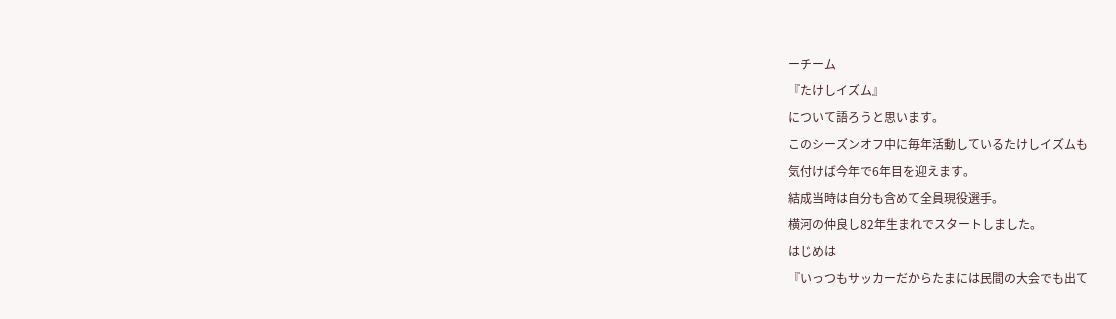ーチーム
『たけしイズム』
について語ろうと思います。
このシーズンオフ中に毎年活動しているたけしイズムも
気付けば今年で6年目を迎えます。
結成当時は自分も含めて全員現役選手。
横河の仲良し82年生まれでスタートしました。
はじめは
『いっつもサッカーだからたまには民間の大会でも出て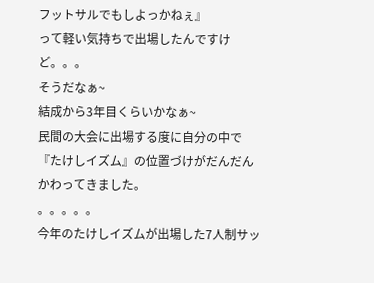フットサルでもしよっかねぇ』
って軽い気持ちで出場したんですけど。。。
そうだなぁ~
結成から3年目くらいかなぁ~
民間の大会に出場する度に自分の中で
『たけしイズム』の位置づけがだんだんかわってきました。
。。。。。
今年のたけしイズムが出場した7人制サッ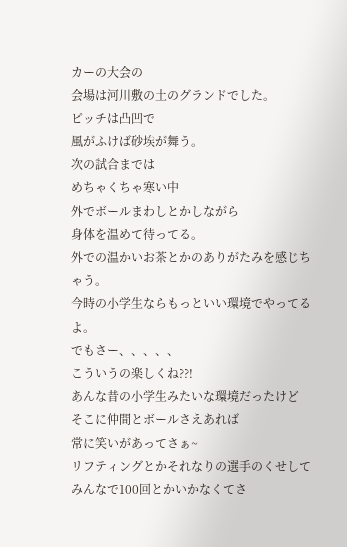カーの大会の
会場は河川敷の土のグランドでした。
ピッチは凸凹で
風がふけば砂埃が舞う。
次の試合までは
めちゃくちゃ寒い中
外でボールまわしとかしながら
身体を温めて待ってる。
外での温かいお茶とかのありがたみを感じちゃう。
今時の小学生ならもっといい環境でやってるよ。
でもさー、、、、、
こういうの楽しくね??!
あんな昔の小学生みたいな環境だったけど
そこに仲間とボールさえあれば
常に笑いがあってさぁ~
リフティングとかそれなりの選手のくせして
みんなで100回とかいかなくてさ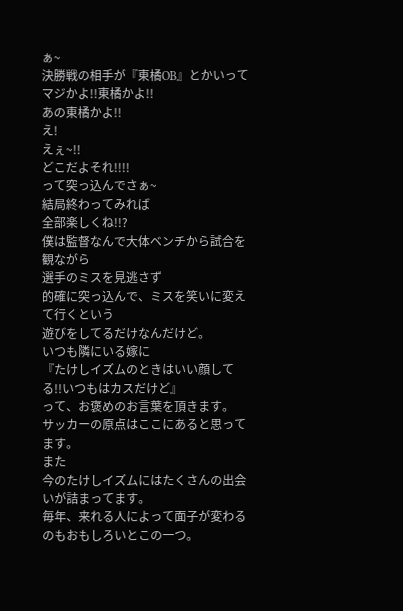ぁ~
決勝戦の相手が『東橘OB』とかいって
マジかよ!!東橘かよ!!
あの東橘かよ!!
え!
えぇ~!!
どこだよそれ!!!!
って突っ込んでさぁ~
結局終わってみれば
全部楽しくね!!?
僕は監督なんで大体ベンチから試合を観ながら
選手のミスを見逃さず
的確に突っ込んで、ミスを笑いに変えて行くという
遊びをしてるだけなんだけど。
いつも隣にいる嫁に
『たけしイズムのときはいい顔してる!!いつもはカスだけど』
って、お褒めのお言葉を頂きます。
サッカーの原点はここにあると思ってます。
また
今のたけしイズムにはたくさんの出会いが詰まってます。
毎年、来れる人によって面子が変わるのもおもしろいとこの一つ。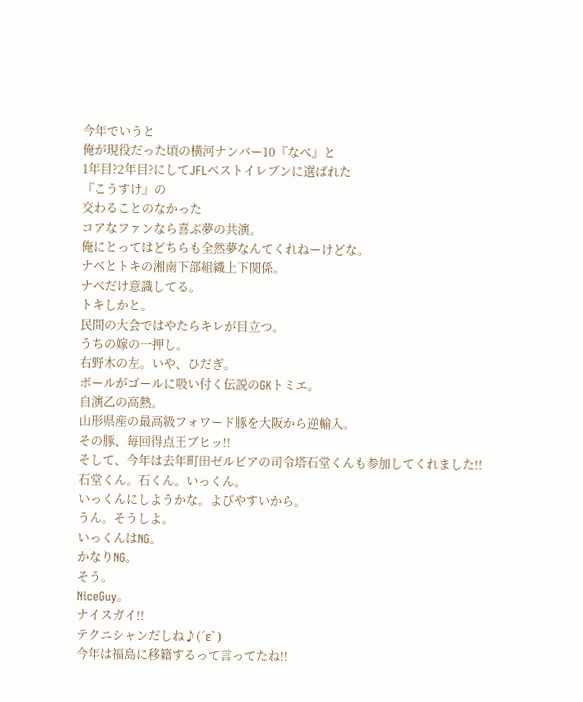今年でいうと
俺が現役だった頃の横河ナンバー10『なべ』と
1年目?2年目?にしてJFLベストイレブンに選ばれた
『こうすけ』の
交わることのなかった
コアなファンなら喜ぶ夢の共演。
俺にとってはどちらも全然夢なんてくれねーけどな。
ナベとトキの湘南下部組織上下関係。
ナベだけ意識してる。
トキしかと。
民間の大会ではやたらキレが目立つ。
うちの嫁の一押し。
右野木の左。いや、ひだぎ。
ボールがゴールに吸い付く伝説のGKトミエ。
自演乙の高熱。
山形県産の最高級フォワード豚を大阪から逆輸入。
その豚、毎回得点王ブヒッ!!
そして、今年は去年町田ゼルビアの司令塔石堂くんも参加してくれました!!
石堂くん。石くん。いっくん。
いっくんにしようかな。よびやすいから。
うん。そうしよ。
いっくんはNG。
かなりNG。
そう。
NiceGuy。
ナイスガイ!!
テクニシャンだしね♪(´ε` )
今年は福島に移籍するって言ってたね!!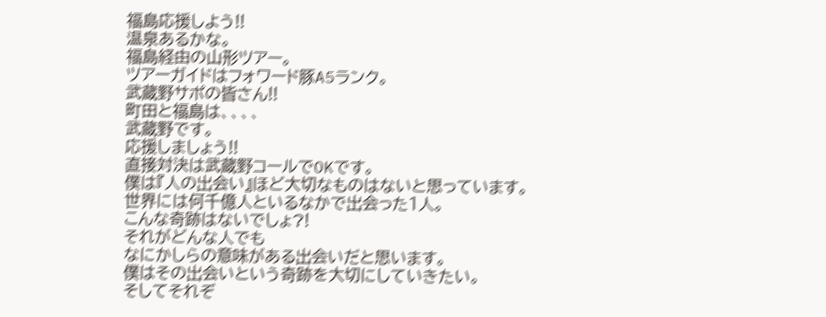福島応援しよう!!
温泉あるかな。
福島経由の山形ツアー。
ツアーガイドはフォワード豚A5ランク。
武蔵野サポの皆さん!!
町田と福島は、、、、
武蔵野です。
応援しましょう!!
直接対決は武蔵野コールでOKです。
僕は『人の出会い』ほど大切なものはないと思っています。
世界には何千億人といるなかで出会った1人。
こんな奇跡はないでしょ?!
それがどんな人でも
なにかしらの意味がある出会いだと思います。
僕はその出会いという奇跡を大切にしていきたい。
そしてそれぞ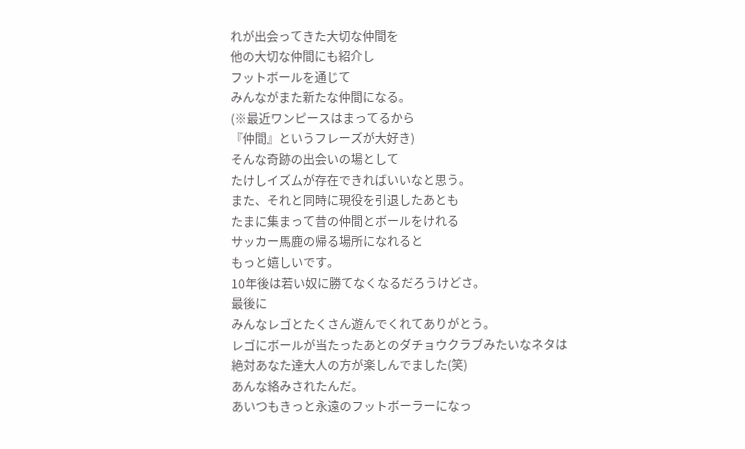れが出会ってきた大切な仲間を
他の大切な仲間にも紹介し
フットボールを通じて
みんながまた新たな仲間になる。
(※最近ワンピースはまってるから
『仲間』というフレーズが大好き)
そんな奇跡の出会いの場として
たけしイズムが存在できればいいなと思う。
また、それと同時に現役を引退したあとも
たまに集まって昔の仲間とボールをけれる
サッカー馬鹿の帰る場所になれると
もっと嬉しいです。
10年後は若い奴に勝てなくなるだろうけどさ。
最後に
みんなレゴとたくさん遊んでくれてありがとう。
レゴにボールが当たったあとのダチョウクラブみたいなネタは
絶対あなた達大人の方が楽しんでました(笑)
あんな絡みされたんだ。
あいつもきっと永遠のフットボーラーになっ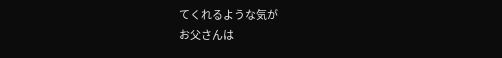てくれるような気が
お父さんは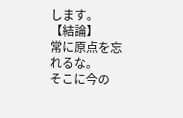します。
【結論】
常に原点を忘れるな。
そこに今の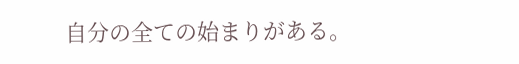自分の全ての始まりがある。